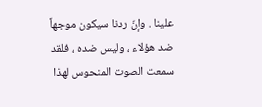علينا . وإنّ ردنا سيكون موجهاً ضد هؤلاء ، وليس ضده ، فلقد سمعت الصوت المنحوس لهذا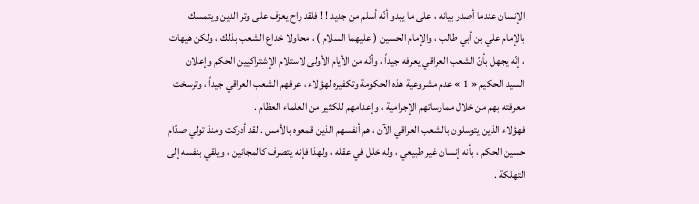الإنسان عندما أصدر بيانه ، على ما يبدو أنّه أسلم من جديد ! ! فلقد راح يعزف على وتر الدين ويتمسك بالإمام علي بن أبي طالب ، والإمام الحسين ( عليهما السلام ) ، محاولا خداع الشعب بذلك ، ولكن هيهات ، إنّه يجهل بأنّ الشعب العراقي يعرفه جيداً ، وأنّه من الأيام الأولى لاستلام الإشتراكيين الحكم وإعلان السيد الحكيم « 1 » عدم مشروعية هذه الحكومة وتكفيره لهؤلاء ، عرفهم الشعب العراقي جيداً ، وترسخت معرفته بهم من خلال ممارساتهم الإجرامية ، وإعدامهم للكثير من العلماء العظام .
فهؤلاء الذين يتوسلون بالشعب العراقي الآن ، هم أنفسهم الذين قمعوه بالأمس . لقد أدركت ومنذ تولي صدّام حسين الحكم ، بأنه إنسان غير طبيعي ، وله خلل في عقله ، ولهذا فإنه يتصرف كالمجانين ، ويلقي بنفسه إلى التهلكة .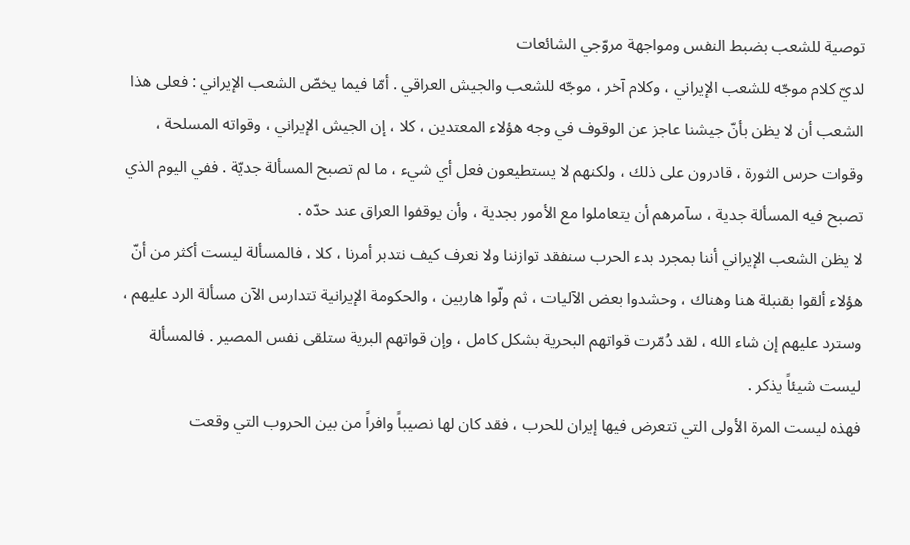توصية للشعب بضبط النفس ومواجهة مروّجي الشائعات
لديّ كلام موجّه للشعب الإيراني ، وكلام آخر ، موجّه للشعب والجيش العراقي . أمّا فيما يخصّ الشعب الإيراني : فعلى هذا الشعب أن لا يظن بأنّ جيشنا عاجز عن الوقوف في وجه هؤلاء المعتدين ، كلا ، إن الجيش الإيراني ، وقواته المسلحة ، وقوات حرس الثورة ، قادرون على ذلك ، ولكنهم لا يستطيعون فعل أي شيء ، ما لم تصبح المسألة جديّة . ففي اليوم الذي تصبح فيه المسألة جدية ، سآمرهم أن يتعاملوا مع الأمور بجدية ، وأن يوقفوا العراق عند حدّه .
لا يظن الشعب الإيراني أننا بمجرد بدء الحرب سنفقد توازننا ولا نعرف كيف نتدبر أمرنا ، كلا ، فالمسألة ليست أكثر من أنّ هؤلاء ألقوا بقنبلة هنا وهناك ، وحشدوا بعض الآليات ، ثم ولّوا هاربين ، والحكومة الإيرانية تتدارس الآن مسألة الرد عليهم ، وسترد عليهم إن شاء الله ، لقد دُمّرت قواتهم البحرية بشكل كامل ، وإن قواتهم البرية ستلقى نفس المصير . فالمسألة ليست شيئاً يذكر .
فهذه ليست المرة الأولى التي تتعرض فيها إيران للحرب ، فقد كان لها نصيباً وافراً من بين الحروب التي وقعت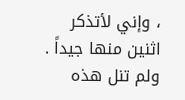، وإني لأتذكر اثنين منها جيداً . ولم تنل هذه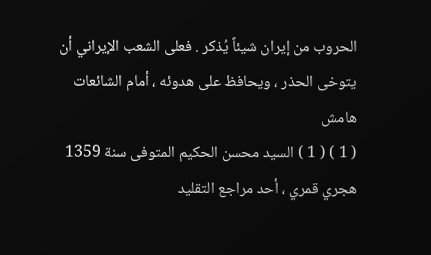الحروب من إيران شيئاً يُذكر . فعلى الشعب الإيراني أن يتوخى الحذر ، ويحافظ على هدوئه ، أمام الشائعات
هامش
( 1 ) ( 1 ) السيد محسن الحكيم المتوفى سنة 1359 هجري قمري ، أحد مراجع التقليد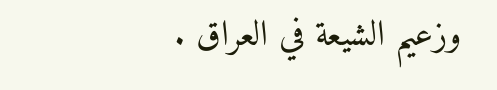وزعيم الشيعة في العراق .